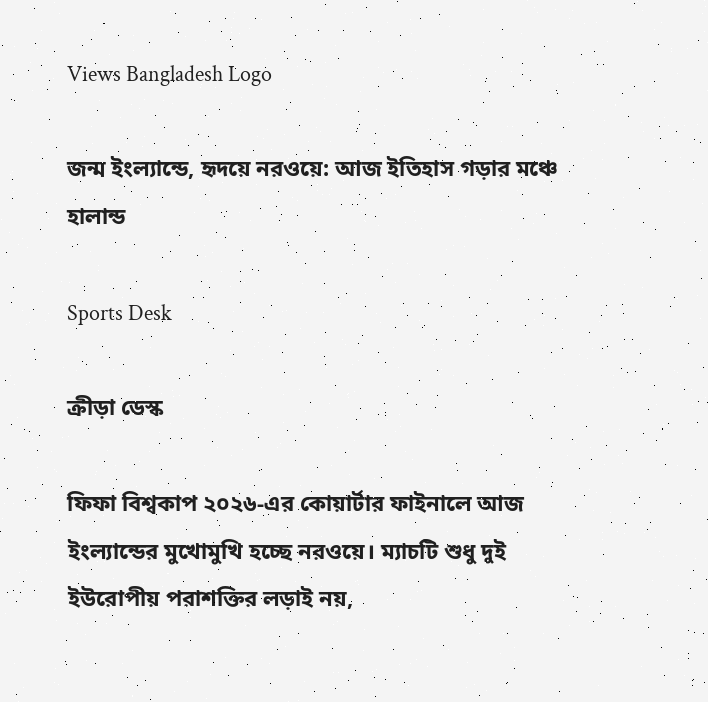Views Bangladesh Logo

জন্ম ইংল্যান্ডে, হৃদয়ে নরওয়ে: আজ ইতিহাস গড়ার মঞ্চে হালান্ড

Sports Desk

ক্রীড়া ডেস্ক

ফিফা বিশ্বকাপ ২০২৬-এর কোয়ার্টার ফাইনালে আজ ইংল্যান্ডের মুখোমুখি হচ্ছে নরওয়ে। ম্যাচটি শুধু দুই ইউরোপীয় পরাশক্তির লড়াই নয়,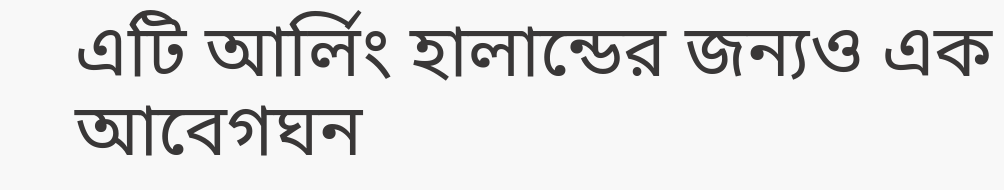এটি আর্লিং হালান্ডের জন্যও এক আবেগঘন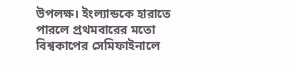উপলক্ষ। ইংল্যান্ডকে হারাতে পারলে প্রথমবারের মতো বিশ্বকাপের সেমিফাইনালে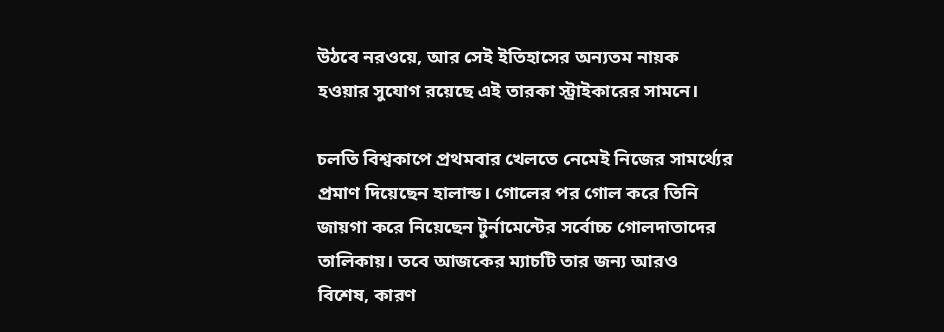উঠবে নরওয়ে, আর সেই ইতিহাসের অন্যতম নায়ক হওয়ার সুযোগ রয়েছে এই তারকা স্ট্রাইকারের সামনে।

চলতি বিশ্বকাপে প্রথমবার খেলতে নেমেই নিজের সামর্থ্যের প্রমাণ দিয়েছেন হালান্ড। গোলের পর গোল করে তিনি জায়গা করে নিয়েছেন টুর্নামেন্টের সর্বোচ্চ গোলদাতাদের তালিকায়। তবে আজকের ম্যাচটি তার জন্য আরও বিশেষ, কারণ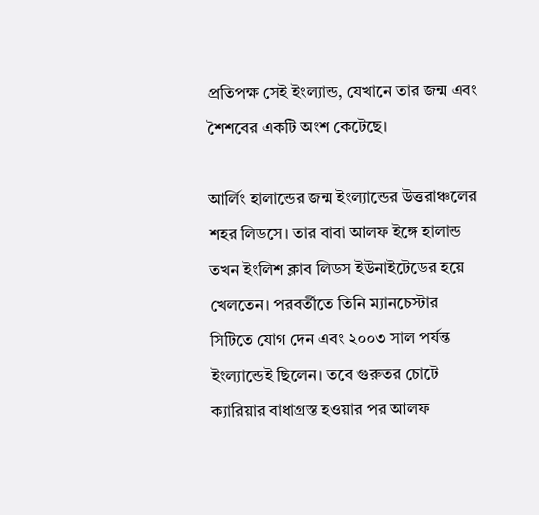প্রতিপক্ষ সেই ইংল্যান্ড, যেখানে তার জন্ম এবং শৈশবের একটি অংশ কেটেছে।

আর্লিং হালান্ডের জন্ম ইংল্যান্ডের উত্তরাঞ্চলের শহর লিডসে। তার বাবা আলফ ইঙ্গে হালান্ড তখন ইংলিশ ক্লাব লিডস ইউনাইটেডের হয়ে খেলতেন। পরবর্তীতে তিনি ম্যানচেস্টার সিটিতে যোগ দেন এবং ২০০৩ সাল পর্যন্ত ইংল্যান্ডেই ছিলেন। তবে গুরুতর চোটে ক্যারিয়ার বাধাগ্রস্ত হওয়ার পর আলফ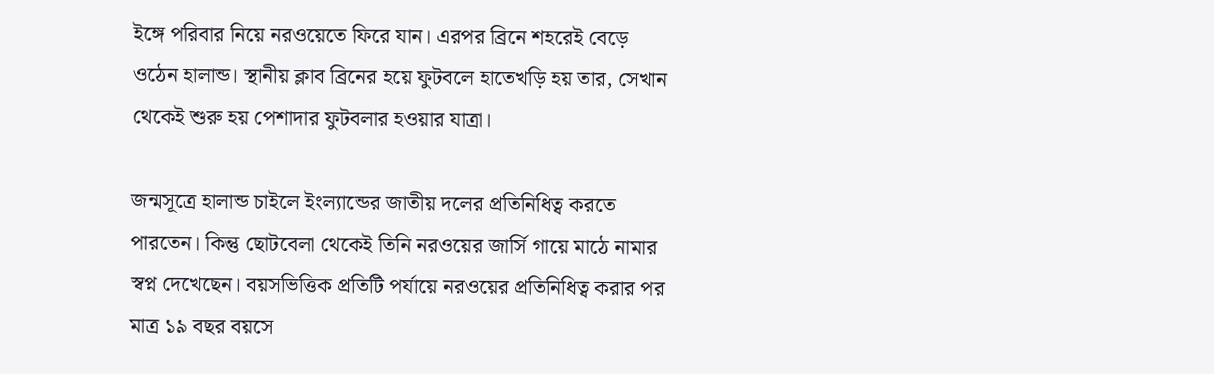ইঙ্গে পরিবার নিয়ে নরওয়েতে ফিরে যান। এরপর ব্রিনে শহরেই বেড়ে ওঠেন হালান্ড। স্থানীয় ক্লাব ব্রিনের হয়ে ফুটবলে হাতেখড়ি হয় তার, সেখান থেকেই শুরু হয় পেশাদার ফুটবলার হওয়ার যাত্রা।

জন্মসূত্রে হালান্ড চাইলে ইংল্যান্ডের জাতীয় দলের প্রতিনিধিত্ব করতে পারতেন। কিন্তু ছোটবেলা থেকেই তিনি নরওয়ের জার্সি গায়ে মাঠে নামার স্বপ্ন দেখেছেন। বয়সভিত্তিক প্রতিটি পর্যায়ে নরওয়ের প্রতিনিধিত্ব করার পর মাত্র ১৯ বছর বয়সে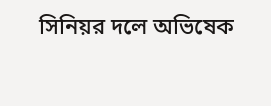সিনিয়র দলে অভিষেক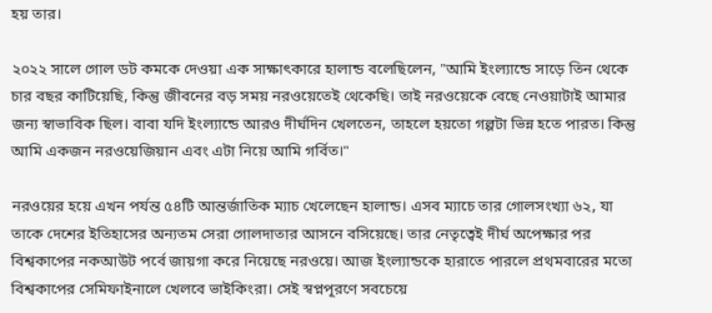হয় তার।

২০২২ সালে গোল ডট কমকে দেওয়া এক সাক্ষাৎকারে হালান্ড বলেছিলেন, "আমি ইংল্যান্ডে সাড়ে তিন থেকে চার বছর কাটিয়েছি, কিন্তু জীবনের বড় সময় নরওয়েতেই থেকেছি। তাই নরওয়েকে বেছে নেওয়াটাই আমার জন্য স্বাভাবিক ছিল। বাবা যদি ইংল্যান্ডে আরও দীর্ঘদিন খেলতেন, তাহলে হয়তো গল্পটা ভিন্ন হতে পারত। কিন্তু আমি একজন নরওয়েজিয়ান এবং এটা নিয়ে আমি গর্বিত।"

নরওয়ের হয়ে এখন পর্যন্ত ৫৪টি আন্তর্জাতিক ম্যাচ খেলেছেন হালান্ড। এসব ম্যাচে তার গোলসংখ্যা ৬২, যা তাকে দেশের ইতিহাসের অন্যতম সেরা গোলদাতার আসনে বসিয়েছে। তার নেতৃত্বেই দীর্ঘ অপেক্ষার পর বিশ্বকাপের নকআউট পর্বে জায়গা করে নিয়েছে নরওয়ে। আজ ইংল্যান্ডকে হারাতে পারলে প্রথমবারের মতো বিশ্বকাপের সেমিফাইনালে খেলবে ভাইকিংরা। সেই স্বপ্নপূরণে সবচেয়ে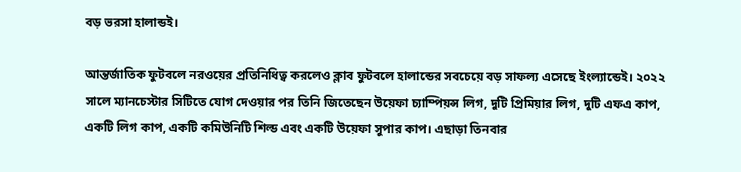বড় ভরসা হালান্ডই।

আন্তর্জাতিক ফুটবলে নরওয়ের প্রতিনিধিত্ব করলেও ক্লাব ফুটবলে হালান্ডের সবচেয়ে বড় সাফল্য এসেছে ইংল্যান্ডেই। ২০২২ সালে ম্যানচেস্টার সিটিতে যোগ দেওয়ার পর তিনি জিতেছেন উয়েফা চ্যাম্পিয়ন্স লিগ, দুটি প্রিমিয়ার লিগ, দুটি এফএ কাপ, একটি লিগ কাপ, একটি কমিউনিটি শিল্ড এবং একটি উয়েফা সুপার কাপ। এছাড়া তিনবার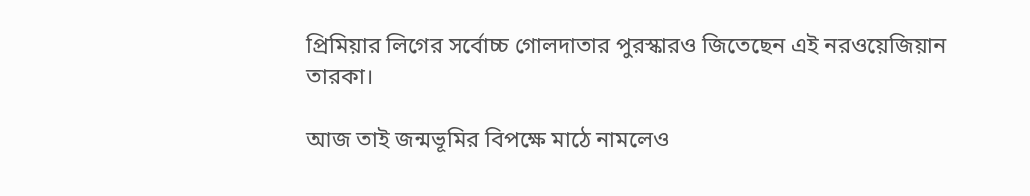প্রিমিয়ার লিগের সর্বোচ্চ গোলদাতার পুরস্কারও জিতেছেন এই নরওয়েজিয়ান তারকা।

আজ তাই জন্মভূমির বিপক্ষে মাঠে নামলেও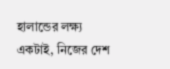হালান্ডের লক্ষ্য একটাই, নিজের দেশ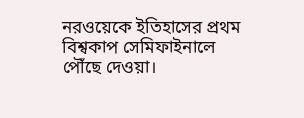নরওয়েকে ইতিহাসের প্রথম বিশ্বকাপ সেমিফাইনালে পৌঁছে দেওয়া।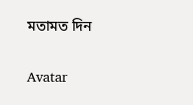মতামত দিন

Avatar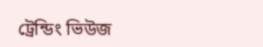ট্রেন্ডিং ভিউজ